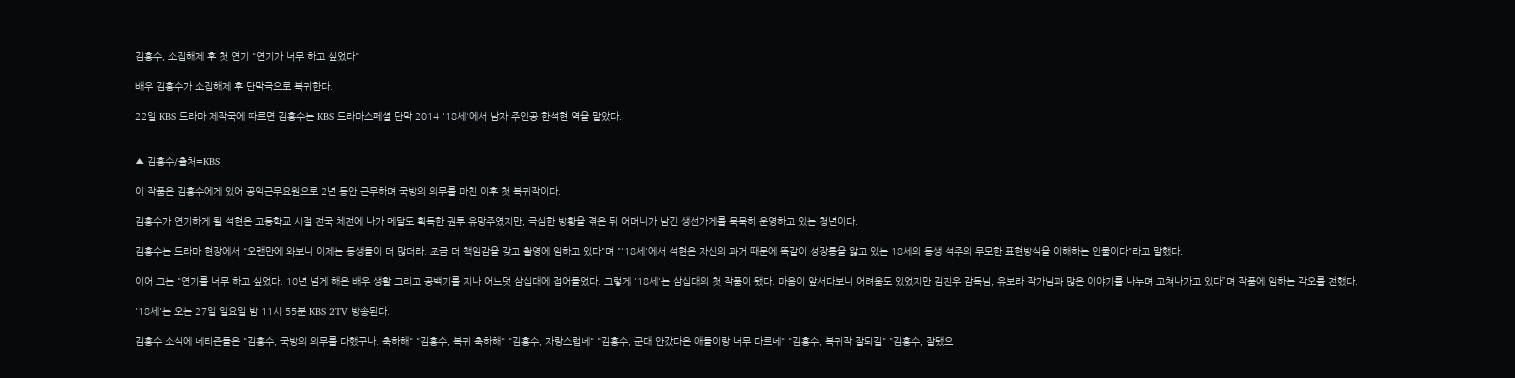김흥수, 소집해제 후 첫 연기 "연기가 너무 하고 싶었다"

배우 김흥수가 소집해제 후 단막극으로 복귀한다.

22일 KBS 드라마 제작국에 따르면 김흥수는 KBS 드라마스페셜 단막 2014 '18세'에서 남자 주인공 한석현 역을 맡았다.


▲ 김흥수/출처=KBS

이 작품은 김흥수에게 있어 공익근무요원으로 2년 동안 근무하며 국방의 의무를 마친 이후 첫 복귀작이다.

김흥수가 연기하게 될 석현은 고등학교 시절 전국 체전에 나가 메달도 획득한 권투 유망주였지만, 극심한 방황을 겪은 뒤 어머니가 남긴 생선가게를 묵묵히 운영하고 있는 청년이다.

김흥수는 드라마 현장에서 "오랜만에 와보니 이제는 동생들이 더 많더라. 조금 더 책임감을 갖고 촬영에 임하고 있다"며 "'18세'에서 석현은 자신의 과거 때문에 똑같이 성장통을 앓고 있는 18세의 동생 석주의 무모한 표현방식을 이해하는 인물이다"라고 말했다.

이어 그는 "연기를 너무 하고 싶었다. 10년 넘게 해온 배우 생활 그리고 공백기를 지나 어느덧 삼십대에 접어들었다. 그렇게 '18세'는 삼십대의 첫 작품이 됐다. 마음이 앞서다보니 어려움도 있었지만 김진우 감독님, 유보라 작가님과 많은 이야기를 나누며 고쳐나가고 있다”며 작품에 임하는 각오를 전했다.

'18세'는 오는 27일 일요일 밤 11시 55분 KBS 2TV 방송된다.

김흥수 소식에 네티즌들은 "김흥수, 국방의 의무를 다했구나. 축하해" "김흥수, 복귀 축하해" "김흥수, 자랑스럽네" "김흥수, 군대 안갔다온 애들이랑 너무 다르네" "김흥수, 복귀작 잘되길" "김흥수, 잘됐으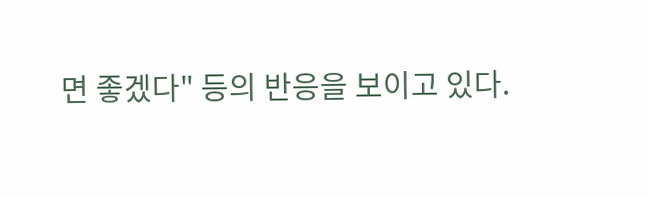면 좋겠다" 등의 반응을 보이고 있다.